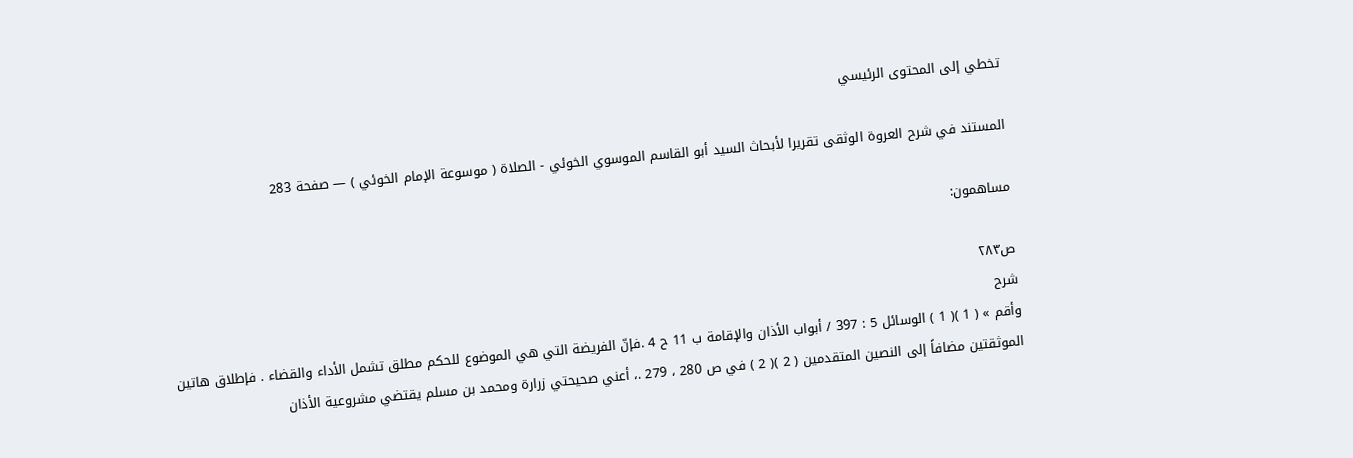تخطي إلى المحتوى الرئيسي

المستند في شرح العروة الوثقى تقريرا لأبحاث السيد أبو القاسم الموسوي الخوئي - الصلاة ( موسوعة الإمام الخوئي ) — صفحة 283

مساهمون:

ص٢٨٣
شرح
وأقم » ( 1 )( 1 ) الوسائل 5 : 397 / أبواب الأذان والإقامة ب 11 ح 4 .فإنّ الفريضة التي هي الموضوع للحكم مطلق تشمل الأداء والقضاء . فإطلاق هاتين الموثقتين مضافاً إلى النصين المتقدمين ( 2 )( 2 ) في ص 280 ، 279 .، أعني صحيحتي زرارة ومحمد بن مسلم يقتضي مشروعية الأذان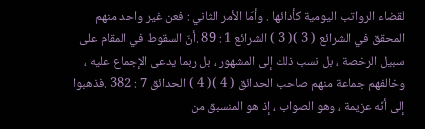لقضاء الرواتب اليومية كأدائها . وأمّا الأمر الثاني : فعن غير واحد منهم المحقق في الشرائع ( 3 )( 3 ) الشرائع 1 : 89 .أنّ السقوط في المقام على سبيل الرخصة ، بل نسب ذلك إلى المشهور ، بل ربما يدعى الإجماع عليه ، وخالفهم جماعة منهم صاحب الحدائق ( 4 )( 4 ) الحدائق 7 : 382 .فذهبوا إلى أنّه عزيمة ، وهو الصواب ، إذ هو المنسبق من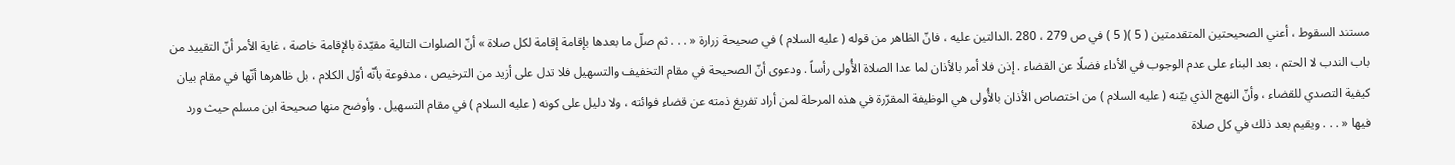مستند السقوط ، أعني الصحيحتين المتقدمتين ( 5 )( 5 ) في ص 279 ، 280 .الدالتين عليه ، فانّ الظاهر من قوله ( عليه السلام ) في صحيحة زرارة « . . . ثم صلّ ما بعدها بإقامة إقامة لكل صلاة » أنّ الصلوات التالية مقيّدة بالإقامة خاصة ، غاية الأمر أنّ التقييد من باب الندب لا الحتم ، بعد البناء على عدم الوجوب في الأداء فضلًا عن القضاء . إذن فلا أمر بالأذان لما عدا الصلاة الأُولى رأساً . ودعوى أنّ الصحيحة في مقام التخفيف والتسهيل فلا تدل على أزيد من الترخيص ، مدفوعة بأنّه أوّل الكلام ، بل ظاهرها أنّها في مقام بيان كيفية التصدي للقضاء ، وأنّ النهج الذي بيّنه ( عليه السلام ) من اختصاص الأذان بالأُولى هي الوظيفة المقرّرة في هذه المرحلة لمن أراد تفريغ ذمته عن قضاء فوائته ، ولا دليل على كونه ( عليه السلام ) في مقام التسهيل . وأوضح منها صحيحة ابن مسلم حيث ورد فيها « . . . ويقيم بعد ذلك في كل صلاة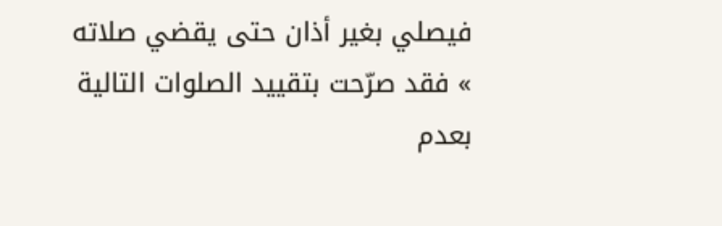فيصلي بغير أذان حتى يقضي صلاته » فقد صرّحت بتقييد الصلوات التالية بعدم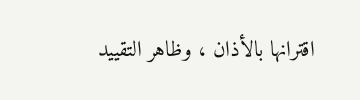اقترانها بالأذان ، وظاهر التقييد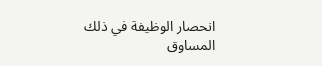انحصار الوظيفة في ذلك المساوق